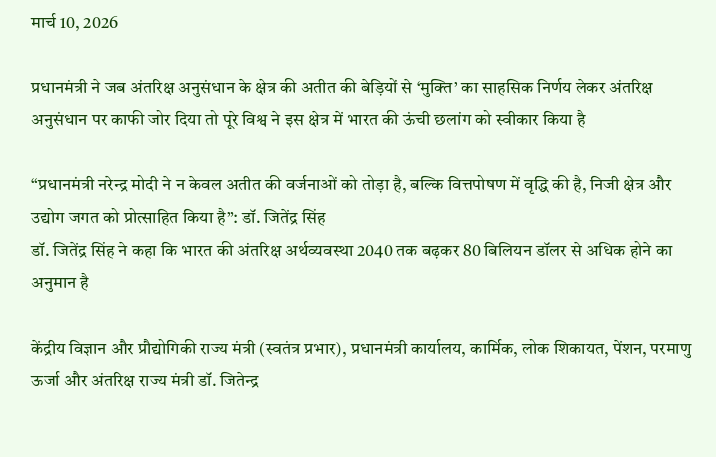मार्च 10, 2026

प्रधानमंत्री ने जब अंतरिक्ष अनुसंधान के क्षेत्र की अतीत की बेड़ियों से ‘मुक्ति’ का साहसिक निर्णय लेकर अंतरिक्ष अनुसंधान पर काफी जोर दिया तो पूरे विश्व ने इस क्षेत्र में भारत की ऊंची छलांग को स्वीकार किया है

“प्रधानमंत्री नरेन्द्र मोदी ने न केवल अतीत की वर्जनाओं को तोड़ा है, बल्कि वित्तपोषण में वृद्धि की है, निजी क्षेत्र और उद्योग जगत को प्रोत्साहित किया है”: डॉ. जितेंद्र सिंह
डॉ. जितेंद्र सिंह ने कहा कि भारत की अंतरिक्ष अर्थव्यवस्था 2040 तक बढ़कर 80 बिलियन डॉलर से अधिक होने का अनुमान है

केंद्रीय विज्ञान और प्रौद्योगिकी राज्य मंत्री (स्वतंत्र प्रभार), प्रधानमंत्री कार्यालय, कार्मिक, लोक शिकायत, पेंशन, परमाणु ऊर्जा और अंतरिक्ष राज्य मंत्री डॉ. जितेन्द्र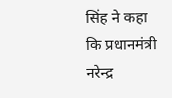सिंह ने कहा कि प्रधानमंत्री नरेन्द्र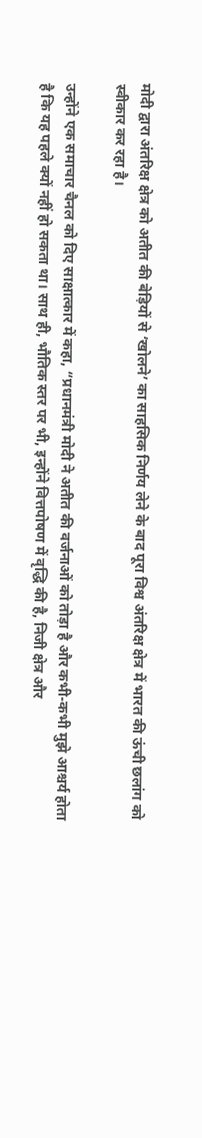मोदी द्वारा अंतरिक्ष क्षेत्र को अतीत की बेड़ियों से ‘खोलने’ का साहसिक निर्णय लेने के बाद पूरा विश्व अंतरिक्ष क्षेत्र में भारत की ऊंची छलांग को स्वीकार कर रहा है।

उन्होंने एक समाचार चैनल को दिए साक्षात्कार में कहा, “प्रधानमंत्री मोदी ने अतीत की वर्जनाओं को तोड़ा है और कभी-कभी मुझे आश्चर्य होता है कि यह पहले क्यों नहीं हो सकता था। साथ ही, भौतिक स्तर पर भी, इन्होंने वित्तपोषण में वृद्धि की है, निजी क्षेत्र और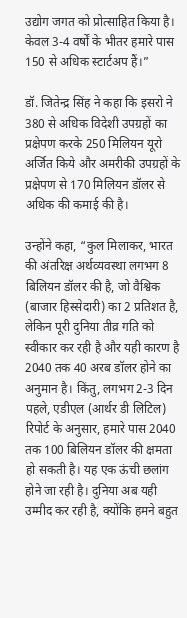उद्योग जगत को प्रोत्साहित किया है। केवल 3-4 वर्षों के भीतर हमारे पास 150 से अधिक स्टार्टअप हैं।”

डॉ. जितेन्द्र सिंह ने कहा कि इसरो ने 380 से अधिक विदेशी उपग्रहों का प्रक्षेपण करके 250 मिलियन यूरो अर्जित किये और अमरीकी उपग्रहों के प्रक्षेपण से 170 मिलियन डॉलर से अधिक की कमाई की है।

उन्होंने कहा, “कुल मिलाकर, भारत की अंतरिक्ष अर्थव्यवस्था लगभग 8 बिलियन डॉलर की है, जो वैश्विक (बाजार हिस्सेदारी) का 2 प्रतिशत है, लेकिन पूरी दुनिया तीव्र गति को स्वीकार कर रही है और यही कारण है 2040 तक 40 अरब डॉलर होने का अनुमान है। किंतु, लगभग 2-3 दिन पहले, एडीएल (आर्थर डी लिटिल) रिपोर्ट के अनुसार, हमारे पास 2040 तक 100 बिलियन डॉलर की क्षमता हो सकती है। यह एक ऊंची छलांग होने जा रही है। दुनिया अब यही उम्मीद कर रही है, क्योंकि हमने बहुत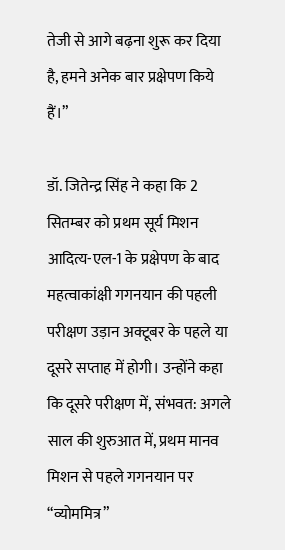तेजी से आगे बढ़ना शुरू कर दिया है, हमने अनेक बार प्रक्षेपण किये हैं।”

डॉ. जितेन्द्र सिंह ने कहा कि 2 सितम्बर को प्रथम सूर्य मिशन आदित्य-एल-1 के प्रक्षेपण के बाद महत्वाकांक्षी गगनयान की पहली परीक्षण उड़ान अक्टूबर के पहले या दूसरे सप्ताह में होगी। उन्होंने कहा कि दूसरे परीक्षण में, संभवत: अगले साल की शुरुआत में, प्रथम मानव मिशन से पहले गगनयान पर “व्योममित्र”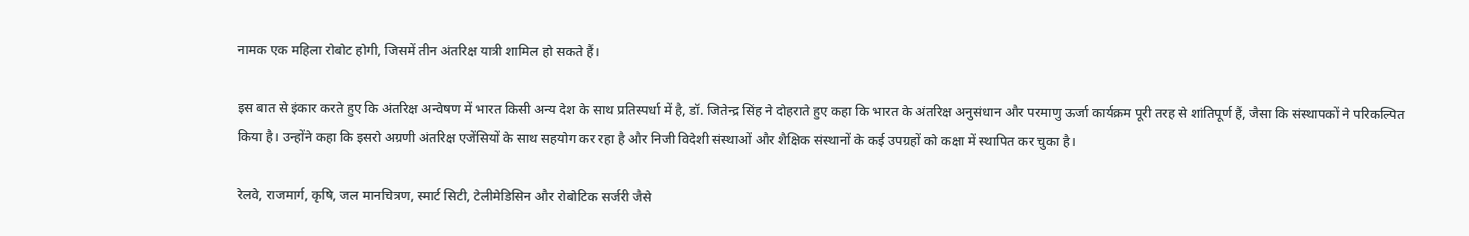नामक एक महिला रोबोट होगी, जिसमें तीन अंतरिक्ष यात्री शामिल हो सकते हैं।

इस बात से इंकार करते हुए कि अंतरिक्ष अन्वेषण में भारत किसी अन्य देश के साथ प्रतिस्पर्धा में है, डॉ. जितेन्द्र सिंह ने दोहराते हुए कहा कि भारत के अंतरिक्ष अनुसंधान और परमाणु ऊर्जा कार्यक्रम पूरी तरह से शांतिपूर्ण हैं, जैसा कि संस्थापकों ने परिकल्पित किया है। उन्होंने कहा कि इसरो अग्रणी अंतरिक्ष एजेंसियों के साथ सहयोग कर रहा है और निजी विदेशी संस्थाओं और शैक्षिक संस्थानों के कई उपग्रहों को कक्षा में स्थापित कर चुका है।

रेलवे, राजमार्ग, कृषि, जल मानचित्रण, स्मार्ट सिटी, टेलीमेडिसिन और रोबोटिक सर्जरी जैसे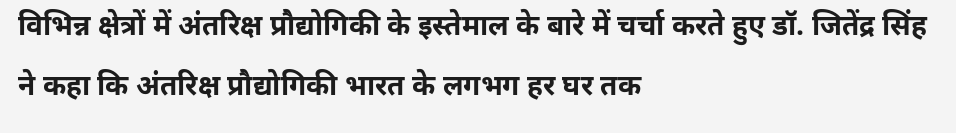विभिन्न क्षेत्रों में अंतरिक्ष प्रौद्योगिकी के इस्तेमाल के बारे में चर्चा करते हुए डॉ. जितेंद्र सिंह ने कहा कि अंतरिक्ष प्रौद्योगिकी भारत के लगभग हर घर तक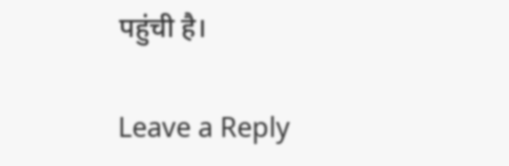पहुंची है।

Leave a Reply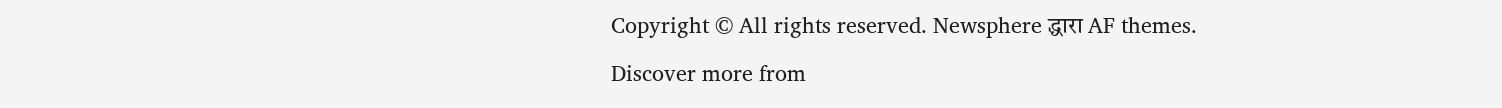Copyright © All rights reserved. Newsphere द्धारा AF themes.

Discover more from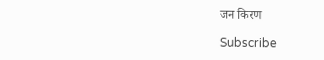जन किरण

Subscribe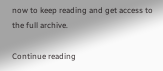now to keep reading and get access to the full archive.

Continue reading